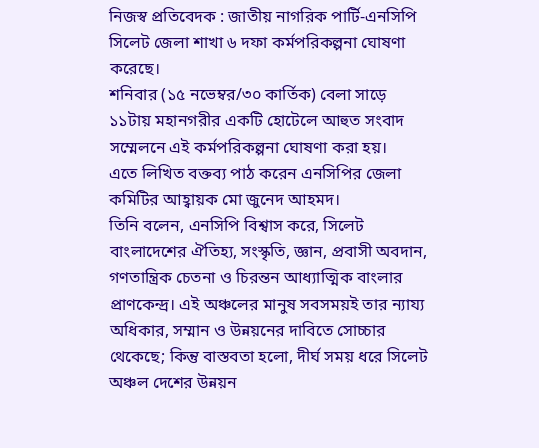নিজস্ব প্রতিবেদক : জাতীয় নাগরিক পার্টি-এনসিপি সিলেট জেলা শাখা ৬ দফা কর্মপরিকল্পনা ঘোষণা করেছে।
শনিবার (১৫ নভেম্বর/৩০ কার্তিক) বেলা সাড়ে ১১টায় মহানগরীর একটি হোটেলে আহুত সংবাদ সম্মেলনে এই কর্মপরিকল্পনা ঘোষণা করা হয়।
এতে লিখিত বক্তব্য পাঠ করেন এনসিপির জেলা কমিটির আহ্বায়ক মো জুনেদ আহমদ।
তিনি বলেন, এনসিপি বিশ্বাস করে, সিলেট বাংলাদেশের ঐতিহ্য, সংস্কৃতি, জ্ঞান, প্রবাসী অবদান, গণতান্ত্রিক চেতনা ও চিরন্তন আধ্যাত্মিক বাংলার প্রাণকেন্দ্র। এই অঞ্চলের মানুষ সবসময়ই তার ন্যায্য অধিকার, সম্মান ও উন্নয়নের দাবিতে সোচ্চার থেকেছে; কিন্তু বাস্তবতা হলো, দীর্ঘ সময় ধরে সিলেট অঞ্চল দেশের উন্নয়ন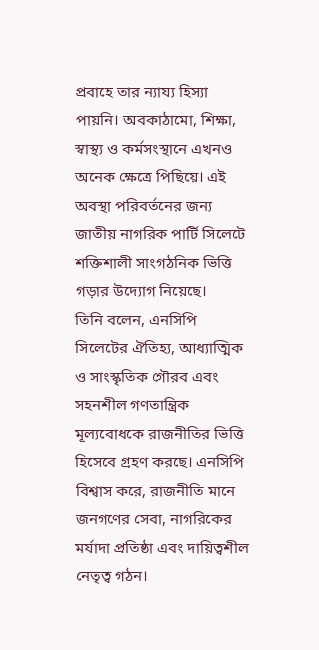প্রবাহে তার ন্যায্য হিস্যা পায়নি। অবকাঠামো, শিক্ষা, স্বাস্থ্য ও কর্মসংস্থানে এখনও অনেক ক্ষেত্রে পিছিয়ে। এই অবস্থা পরিবর্তনের জন্য জাতীয় নাগরিক পার্টি সিলেটে শক্তিশালী সাংগঠনিক ভিত্তি গড়ার উদ্যোগ নিয়েছে।
তিনি বলেন, এনসিপি সিলেটের ঐতিহ্য, আধ্যাত্মিক ও সাংস্কৃতিক গৌরব এবং সহনশীল গণতান্ত্রিক মূল্যবোধকে রাজনীতির ভিত্তি হিসেবে গ্রহণ করছে। এনসিপি বিশ্বাস করে, রাজনীতি মানে জনগণের সেবা, নাগরিকের মর্যাদা প্রতিষ্ঠা এবং দায়িত্বশীল নেতৃত্ব গঠন।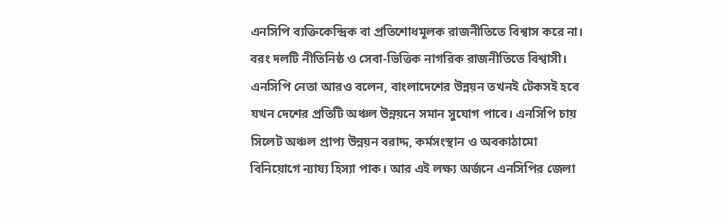এনসিপি ব্যক্তিকেন্দ্রিক বা প্রতিশোধমূলক রাজনীতিতে বিশ্বাস করে না। বরং দলটি নীতিনিষ্ঠ ও সেবা-ভিত্তিক নাগরিক রাজনীতিতে বিশ্বাসী।
এনসিপি নেতা আরও বলেন, বাংলাদেশের উন্নয়ন তখনই টেকসই হবে যখন দেশের প্রতিটি অঞ্চল উন্নয়নে সমান সুযোগ পাবে। এনসিপি চায় সিলেট অঞ্চল প্রাপ্য উন্নয়ন বরাদ্দ, কর্মসংস্থান ও অবকাঠামো বিনিয়োগে ন্যায্য হিস্যা পাক। আর এই লক্ষ্য অর্জনে এনসিপির জেলা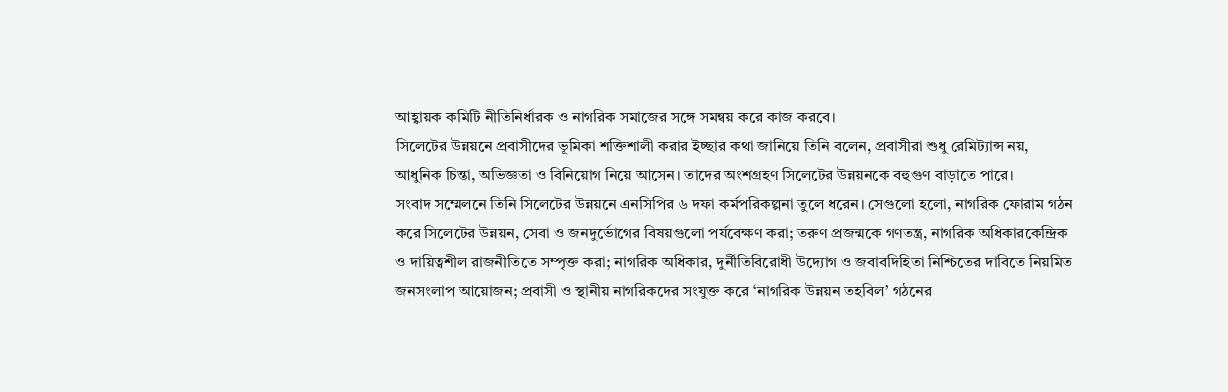আহ্বায়ক কমিটি নীতিনির্ধারক ও নাগরিক সমাজের সঙ্গে সমন্বয় করে কাজ করবে।
সিলেটের উন্নয়নে প্রবাসীদের ভূমিকা শক্তিশালী করার ইচ্ছার কথা জানিয়ে তিনি বলেন, প্রবাসীরা শুধু রেমিট্যান্স নয়, আধুনিক চিন্তা, অভিজ্ঞতা ও বিনিয়োগ নিয়ে আসেন। তাদের অংশগ্রহণ সিলেটের উন্নয়নকে বহুগুণ বাড়াতে পারে।
সংবাদ সম্মেলনে তিনি সিলেটের উন্নয়নে এনসিপির ৬ দফা কর্মপরিকল্পনা তুলে ধরেন। সেগুলো হলো, নাগরিক ফোরাম গঠন করে সিলেটের উন্নয়ন, সেবা ও জনদুর্ভোগের বিষয়গুলো পর্যবেক্ষণ করা; তরুণ প্রজন্মকে গণতন্ত্র, নাগরিক অধিকারকেন্দ্রিক ও দায়িত্বশীল রাজনীতিতে সম্পৃক্ত করা; নাগরিক অধিকার, দুর্নীতিবিরোধী উদ্যোগ ও জবাবদিহিতা নিশ্চিতের দাবিতে নিয়মিত জনসংলাপ আয়োজন; প্রবাসী ও স্থানীয় নাগরিকদের সংযুক্ত করে ‘নাগরিক উন্নয়ন তহবিল’ গঠনের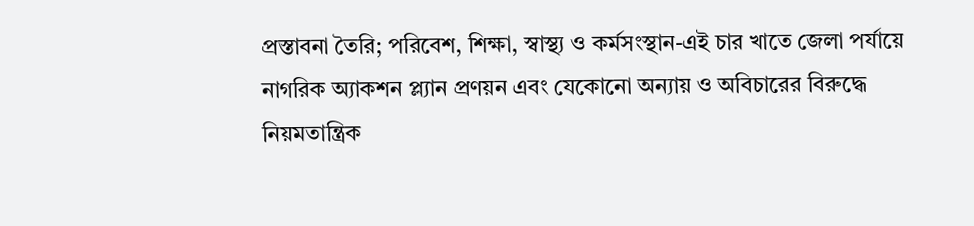প্রস্তাবনা তৈরি; পরিবেশ, শিক্ষা, স্বাস্থ্য ও কর্মসংস্থান-এই চার খাতে জেলা পর্যায়ে নাগরিক অ্যাকশন প্ল্যান প্রণয়ন এবং যেকোনো অন্যায় ও অবিচারের বিরুদ্ধে নিয়মতান্ত্রিক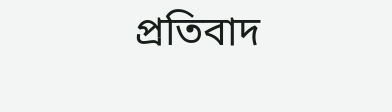প্রতিবাদ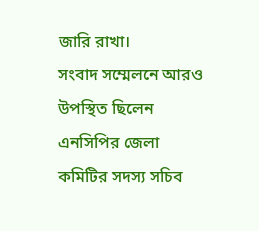জারি রাখা।
সংবাদ সম্মেলনে আরও উপস্থিত ছিলেন এনসিপির জেলা কমিটির সদস্য সচিব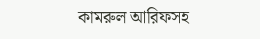কামরুল আরিফসহ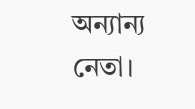অন্যান্য নেতা।